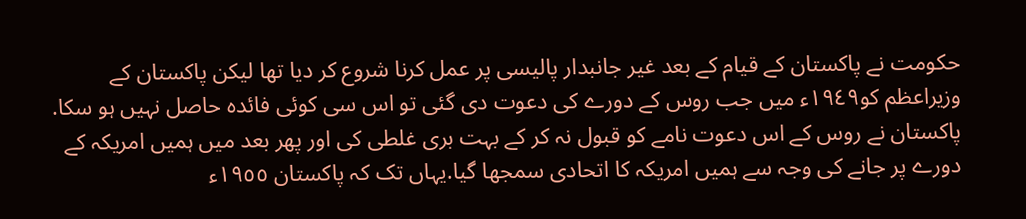حکومت نے پاکستان کے قیام کے بعد غیر جانبدار پالیسی پر عمل کرنا شروع کر دیا تھا لیکن پاکستان کے وزیراعظم کو١٩٤٩ء میں جب روس کے دورے کی دعوت دی گئی تو اس سی کوئی فائدہ حاصل نہیں ہو سکا. پاکستان نے روس کے اس دعوت نامے کو قبول نہ کر کے بہت بری غلطی کی اور پھر بعد میں ہمیں امریکہ کے دورے پر جانے کی وجہ سے ہمیں امریکہ کا اتحادی سمجھا گیا.یہاں تک کہ پاکستان ١٩٥٥ء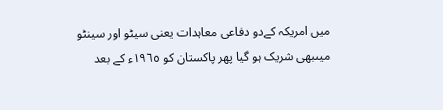میں امریکہ کےدو دفاعی معاہدات یعنی سیٹو اور سینٹو میںبھی شریک ہو گیا پھر پاکستان کو ١٩٦٥ء کے بعد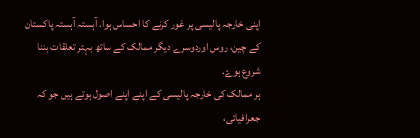اپنی خارجہ پالیسی پر غور کرنے کا احساس ہوا. آہستہ آہستہ پاکستان کے چین، روس اوردوسرے دیگر ممالک کے ساتھ بہتر تعلقات بننا شروع ہوۓ.
ہر ممالک کی خارجہ پالیسی کے اپنے اپنے اصول ہوتے ہیں جو کہ جعرافیائی،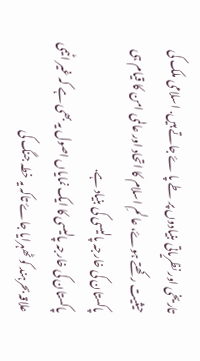تاریخی اور نظریاتی بنیادوں پر طے پا ۓ جاتے ہیں. اسلامی ملک کی حیثیت رکھتے ہوۓ، عالمِ اسلام کا اتحاد اور عالمی امن کا قیام ہی پاکستان کی خارجہ پالیسی کی بنیاد ہے.
پاکستان کی خارجہ پالیسی کا ایک نمایاں اصول یہ بھی ہے کہ غیر اٹیمی علاقہ بحرہند کو ٹھہرایا جاۓ تاکہ یہ خطہ جنگ کی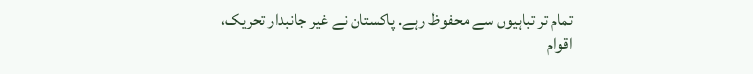تمام تر تباہیوں سے محفوظ رہے. پاکستان نے غیر جانبدار تحریک، اقوام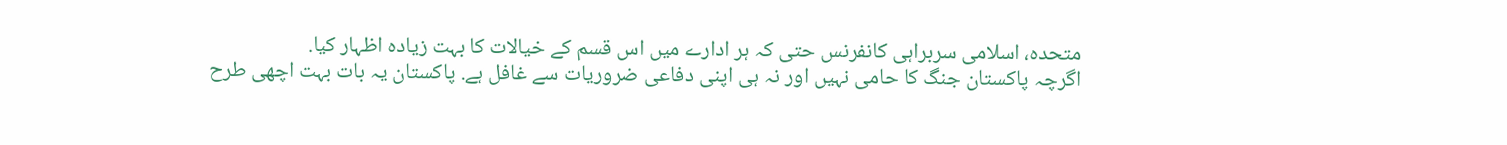متحدہ، اسلامی سربراہی کانفرنس حتی کہ ہر ادارے میں اس قسم کے خیالات کا بہت زیادہ اظہار کیا.
اگرچہ پاکستان جنگ کا حامی نہیں اور نہ ہی اپنی دفاعی ضروریات سے غافل ہے. پاکستان یہ بات بہت اچھی طرح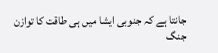جانتا ہے کہ جنوبی ایشا میں ہی طاقت کا توازن جنگ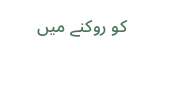کو روکنے میں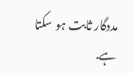مددگار ثابت ہو سکتا ہے.